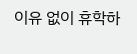이유 없이 휴학하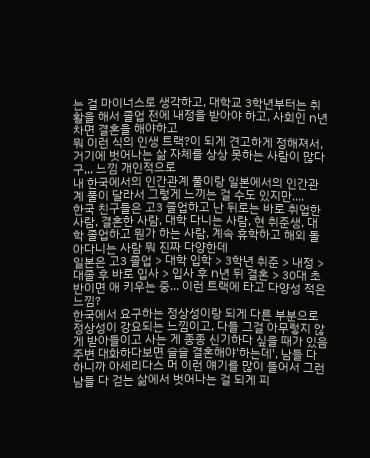는 걸 마이너스로 생각하고, 대학교 3학년부터는 취활을 해서 졸업 전에 내정을 받아야 하고, 사회인 n년차면 결혼을 해야하고
뭐 이런 식의 인생 트랙?이 되게 견고하게 정해져서, 거기에 벗어나는 삶 자체를 상상 못하는 사람이 많다구,,, 느낌 개인적으로
내 한국에서의 인간관계 풀이랑 일본에서의 인간관계 풀이 달라서 그렇게 느끼는 걸 수도 있지만....
한국 친구들은 고3 졸업하고 난 뒤로는 바로 취업한 사람, 결혼한 사람, 대학 다니는 사람, 현 취준생, 대학 졸업하고 뭔가 하는 사람, 계속 휴학하고 해외 돌아다니는 사람 뭐 진짜 다양한데
일본은 고3 졸업 > 대학 입학 > 3학년 취준 > 내정 > 대졸 후 바로 입사 > 입사 후 n년 뒤 결혼 > 30대 초반이면 애 키우는 중... 이런 트랙에 타고 다양성 적은 느낌?
한국에서 요구하는 정상성이랑 되게 다른 부분으로 정상성이 강요되는 느낌이고, 다들 그걸 아무렇지 않게 받아들이고 사는 게 종종 신기하다 싶을 때가 있음
주변 대화하다보면 슬슬 결혼해야'하는데', 남들 다 하니까 아세리다스 머 이런 얘기를 많이 들어서 그런 남들 다 걷는 삶에서 벗어나는 걸 되게 피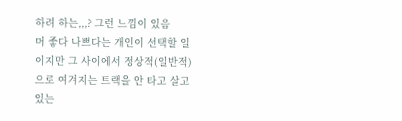하려 하는,,,? 그런 느낌이 있음
머 좋다 나쁘다는 개인이 선택할 일이지만 그 사이에서 정상적(일반적)으로 여겨지는 트랙을 안 타고 살고 있는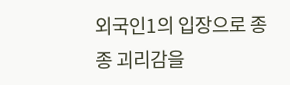외국인1의 입장으로 종종 괴리감을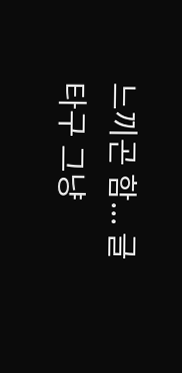느끼곤 함... 글타구 그냥